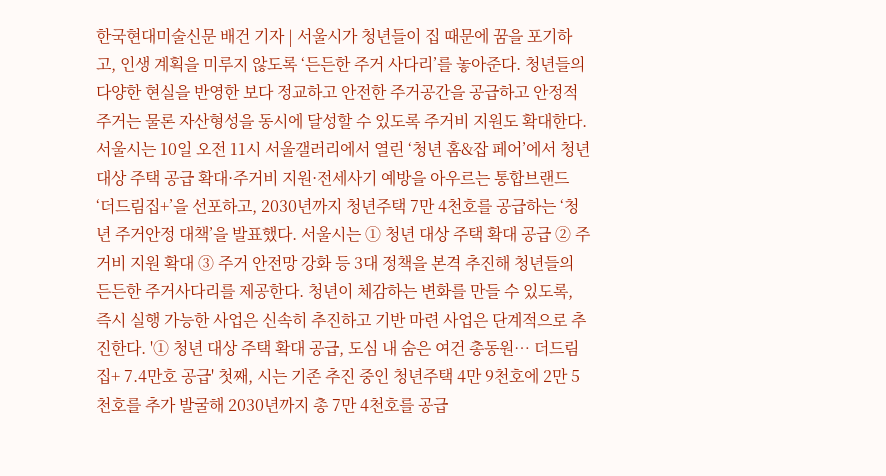한국현대미술신문 배건 기자 | 서울시가 청년들이 집 때문에 꿈을 포기하고, 인생 계획을 미루지 않도록 ‘든든한 주거 사다리’를 놓아준다. 청년들의 다양한 현실을 반영한 보다 정교하고 안전한 주거공간을 공급하고 안정적 주거는 물론 자산형성을 동시에 달성할 수 있도록 주거비 지원도 확대한다. 서울시는 10일 오전 11시 서울갤러리에서 열린 ‘청년 홈&잡 페어’에서 청년 대상 주택 공급 확대·주거비 지원·전세사기 예방을 아우르는 통합브랜드 ‘더드림집+’을 선포하고, 2030년까지 청년주택 7만 4천호를 공급하는 ‘청년 주거안정 대책’을 발표했다. 서울시는 ① 청년 대상 주택 확대 공급 ② 주거비 지원 확대 ③ 주거 안전망 강화 등 3대 정책을 본격 추진해 청년들의 든든한 주거사다리를 제공한다. 청년이 체감하는 변화를 만들 수 있도록, 즉시 실행 가능한 사업은 신속히 추진하고 기반 마련 사업은 단계적으로 추진한다. '① 청년 대상 주택 확대 공급, 도심 내 숨은 여건 총동원… 더드림집+ 7.4만호 공급' 첫째, 시는 기존 추진 중인 청년주택 4만 9천호에 2만 5천호를 추가 발굴해 2030년까지 총 7만 4천호를 공급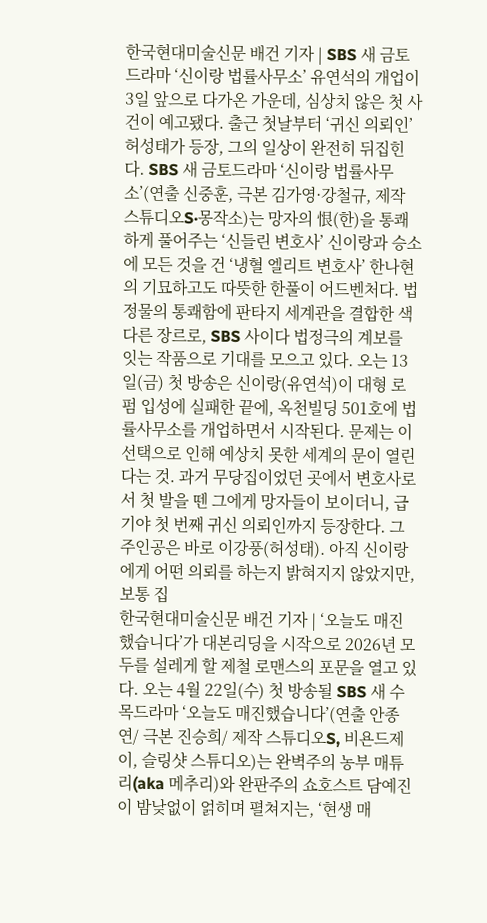한국현대미술신문 배건 기자 | SBS 새 금토드라마 ‘신이랑 법률사무소’ 유연석의 개업이 3일 앞으로 다가온 가운데, 심상치 않은 첫 사건이 예고됐다. 출근 첫날부터 ‘귀신 의뢰인’ 허성태가 등장, 그의 일상이 완전히 뒤집힌다. SBS 새 금토드라마 ‘신이랑 법률사무소’(연출 신중훈, 극본 김가영·강철규, 제작 스튜디오S·몽작소)는 망자의 恨(한)을 통쾌하게 풀어주는 ‘신들린 변호사’ 신이랑과 승소에 모든 것을 건 ‘냉혈 엘리트 변호사’ 한나현의 기묘하고도 따뜻한 한풀이 어드벤처다. 법정물의 통쾌함에 판타지 세계관을 결합한 색다른 장르로, SBS 사이다 법정극의 계보를 잇는 작품으로 기대를 모으고 있다. 오는 13일(금) 첫 방송은 신이랑(유연석)이 대형 로펌 입성에 실패한 끝에, 옥천빌딩 501호에 법률사무소를 개업하면서 시작된다. 문제는 이 선택으로 인해 예상치 못한 세계의 문이 열린다는 것. 과거 무당집이었던 곳에서 변호사로서 첫 발을 뗀 그에게 망자들이 보이더니, 급기야 첫 번째 귀신 의뢰인까지 등장한다. 그 주인공은 바로 이강풍(허성태). 아직 신이랑에게 어떤 의뢰를 하는지 밝혀지지 않았지만, 보통 집
한국현대미술신문 배건 기자 | ‘오늘도 매진했습니다’가 대본리딩을 시작으로 2026년 모두를 설레게 할 제철 로맨스의 포문을 열고 있다. 오는 4월 22일(수) 첫 방송될 SBS 새 수목드라마 ‘오늘도 매진했습니다’(연출 안종연/ 극본 진승희/ 제작 스튜디오S, 비욘드제이, 슬링샷 스튜디오)는 완벽주의 농부 매튜 리(aka 메추리)와 완판주의 쇼호스트 담예진이 밤낮없이 얽히며 펼쳐지는, ‘현생 매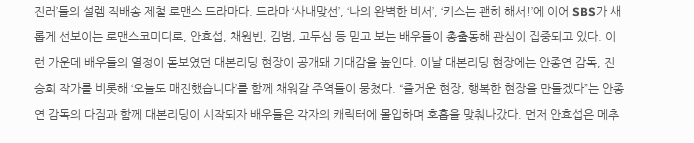진러’들의 설렘 직배송 제철 로맨스 드라마다. 드라마 ‘사내맞선’, ‘나의 완벽한 비서’, ‘키스는 괜히 해서!’에 이어 SBS가 새롭게 선보이는 로맨스코미디로, 안효섭, 채원빈, 김범, 고두심 등 믿고 보는 배우들이 총출동해 관심이 집중되고 있다. 이런 가운데 배우들의 열정이 돋보였던 대본리딩 현장이 공개돼 기대감을 높인다. 이날 대본리딩 현장에는 안종연 감독, 진승희 작가를 비롯해 ‘오늘도 매진했습니다’를 함께 채워갈 주역들이 뭉쳤다. “즐거운 현장, 행복한 현장을 만들겠다”는 안종연 감독의 다짐과 함께 대본리딩이 시작되자 배우들은 각자의 캐릭터에 몰입하며 호흡을 맞춰나갔다. 먼저 안효섭은 메추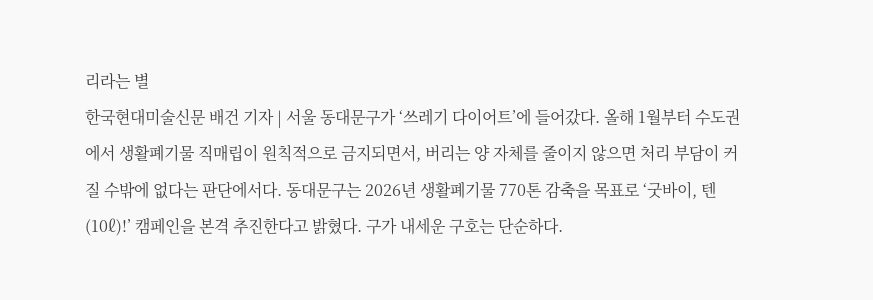리라는 별
한국현대미술신문 배건 기자 | 서울 동대문구가 ‘쓰레기 다이어트’에 들어갔다. 올해 1월부터 수도권에서 생활폐기물 직매립이 원칙적으로 금지되면서, 버리는 양 자체를 줄이지 않으면 처리 부담이 커질 수밖에 없다는 판단에서다. 동대문구는 2026년 생활폐기물 770톤 감축을 목표로 ‘굿바이, 텐(10ℓ)!’ 캠페인을 본격 추진한다고 밝혔다. 구가 내세운 구호는 단순하다.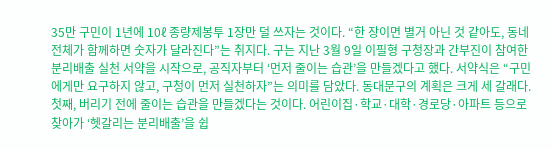35만 구민이 1년에 10ℓ 종량제봉투 1장만 덜 쓰자는 것이다. “한 장이면 별거 아닌 것 같아도, 동네 전체가 함께하면 숫자가 달라진다”는 취지다. 구는 지난 3월 9일 이필형 구청장과 간부진이 참여한 분리배출 실천 서약을 시작으로, 공직자부터 ‘먼저 줄이는 습관’을 만들겠다고 했다. 서약식은 “구민에게만 요구하지 않고, 구청이 먼저 실천하자”는 의미를 담았다. 동대문구의 계획은 크게 세 갈래다. 첫째, 버리기 전에 줄이는 습관을 만들겠다는 것이다. 어린이집·학교·대학·경로당·아파트 등으로 찾아가 ‘헷갈리는 분리배출’을 쉽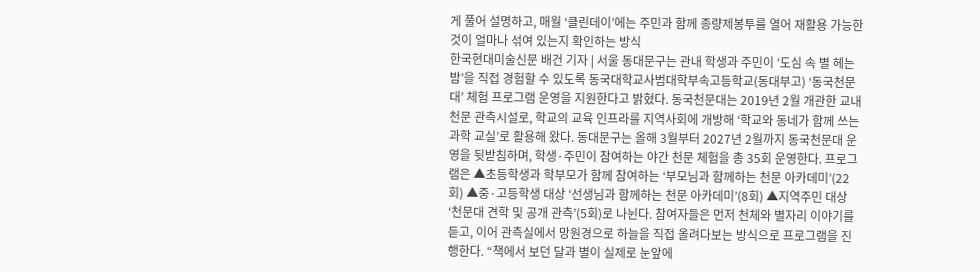게 풀어 설명하고, 매월 ‘클린데이’에는 주민과 함께 종량제봉투를 열어 재활용 가능한 것이 얼마나 섞여 있는지 확인하는 방식
한국현대미술신문 배건 기자 | 서울 동대문구는 관내 학생과 주민이 ‘도심 속 별 헤는 밤’을 직접 경험할 수 있도록 동국대학교사범대학부속고등학교(동대부고) ‘동국천문대’ 체험 프로그램 운영을 지원한다고 밝혔다. 동국천문대는 2019년 2월 개관한 교내 천문 관측시설로, 학교의 교육 인프라를 지역사회에 개방해 ‘학교와 동네가 함께 쓰는 과학 교실’로 활용해 왔다. 동대문구는 올해 3월부터 2027년 2월까지 동국천문대 운영을 뒷받침하며, 학생·주민이 참여하는 야간 천문 체험을 총 35회 운영한다. 프로그램은 ▲초등학생과 학부모가 함께 참여하는 ‘부모님과 함께하는 천문 아카데미’(22회) ▲중·고등학생 대상 ‘선생님과 함께하는 천문 아카데미’(8회) ▲지역주민 대상 ‘천문대 견학 및 공개 관측’(5회)로 나뉜다. 참여자들은 먼저 천체와 별자리 이야기를 듣고, 이어 관측실에서 망원경으로 하늘을 직접 올려다보는 방식으로 프로그램을 진행한다. “책에서 보던 달과 별이 실제로 눈앞에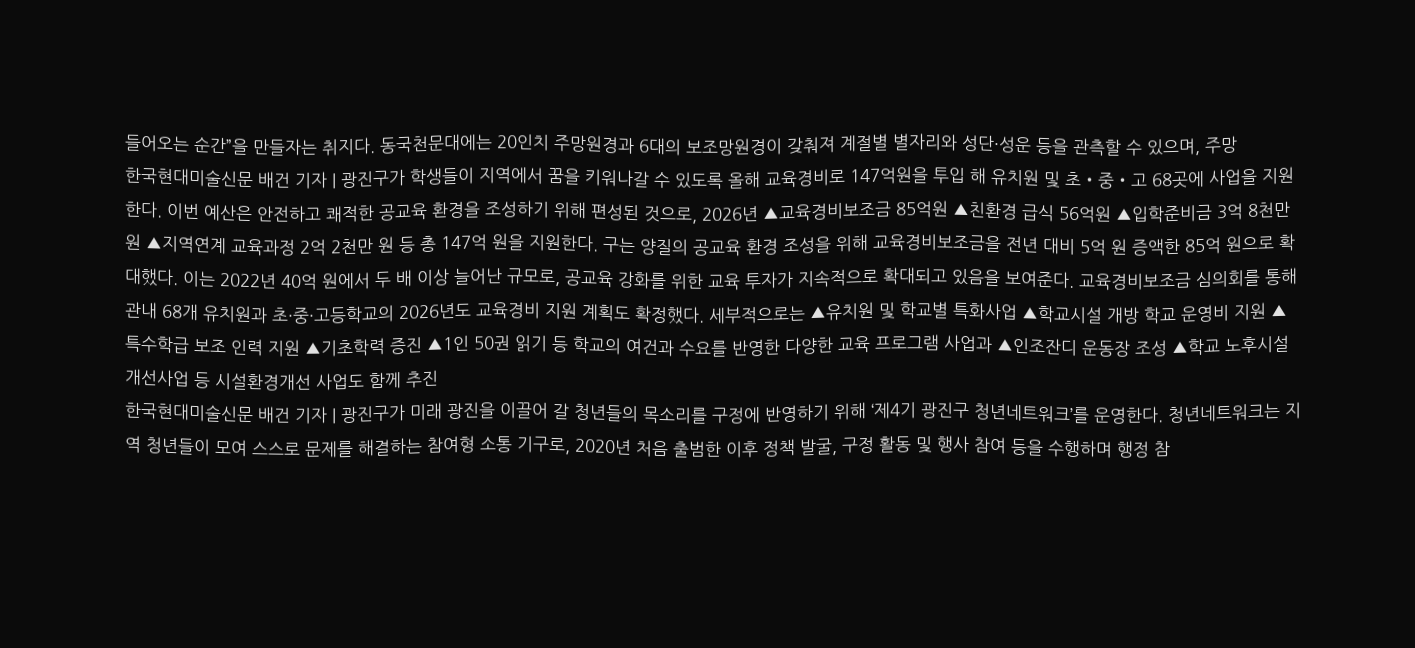들어오는 순간”을 만들자는 취지다. 동국천문대에는 20인치 주망원경과 6대의 보조망원경이 갖춰져 계절별 별자리와 성단·성운 등을 관측할 수 있으며, 주망
한국현대미술신문 배건 기자 | 광진구가 학생들이 지역에서 꿈을 키워나갈 수 있도록 올해 교육경비로 147억원을 투입 해 유치원 및 초‧중‧고 68곳에 사업을 지원한다. 이번 예산은 안전하고 쾌적한 공교육 환경을 조성하기 위해 편성된 것으로, 2026년 ▲교육경비보조금 85억원 ▲친환경 급식 56억원 ▲입학준비금 3억 8천만 원 ▲지역연계 교육과정 2억 2천만 원 등 총 147억 원을 지원한다. 구는 양질의 공교육 환경 조성을 위해 교육경비보조금을 전년 대비 5억 원 증액한 85억 원으로 확대했다. 이는 2022년 40억 원에서 두 배 이상 늘어난 규모로, 공교육 강화를 위한 교육 투자가 지속적으로 확대되고 있음을 보여준다. 교육경비보조금 심의회를 통해 관내 68개 유치원과 초·중·고등학교의 2026년도 교육경비 지원 계획도 확정했다. 세부적으로는 ▲유치원 및 학교별 특화사업 ▲학교시설 개방 학교 운영비 지원 ▲ 특수학급 보조 인력 지원 ▲기초학력 증진 ▲1인 50권 읽기 등 학교의 여건과 수요를 반영한 다양한 교육 프로그램 사업과 ▲인조잔디 운동장 조성 ▲학교 노후시설 개선사업 등 시설환경개선 사업도 함께 추진
한국현대미술신문 배건 기자 | 광진구가 미래 광진을 이끌어 갈 청년들의 목소리를 구정에 반영하기 위해 ‘제4기 광진구 청년네트워크’를 운영한다. 청년네트워크는 지역 청년들이 모여 스스로 문제를 해결하는 참여형 소통 기구로, 2020년 처음 출범한 이후 정책 발굴, 구정 활동 및 행사 참여 등을 수행하며 행정 참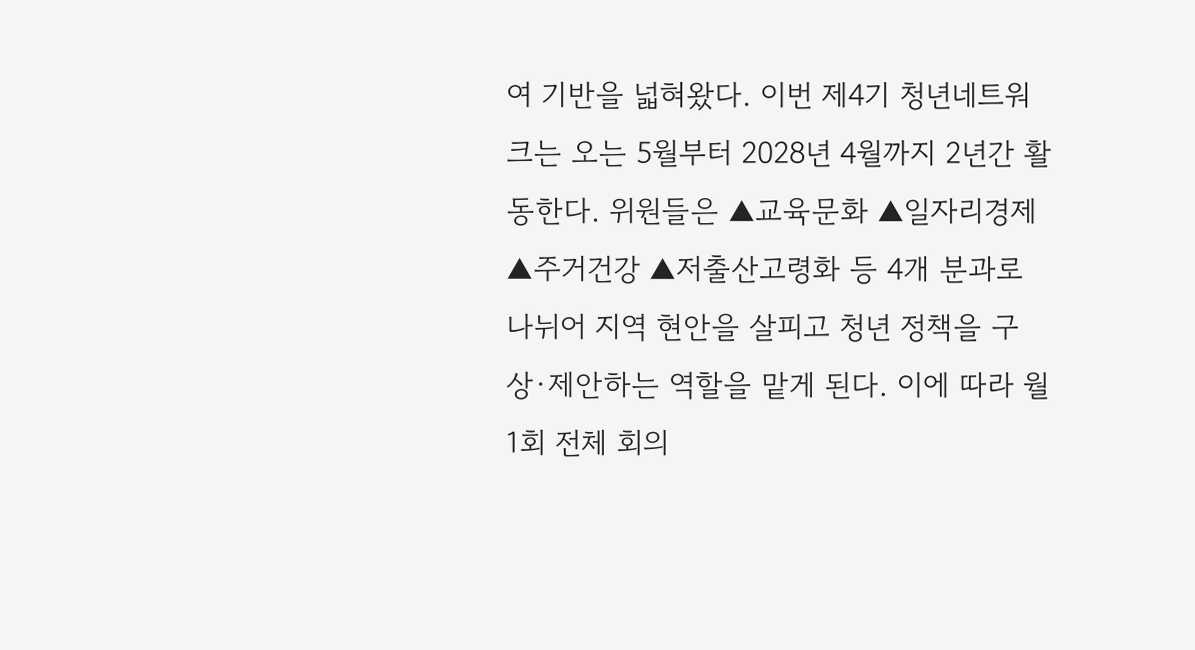여 기반을 넓혀왔다. 이번 제4기 청년네트워크는 오는 5월부터 2028년 4월까지 2년간 활동한다. 위원들은 ▲교육문화 ▲일자리경제 ▲주거건강 ▲저출산고령화 등 4개 분과로 나뉘어 지역 현안을 살피고 청년 정책을 구상·제안하는 역할을 맡게 된다. 이에 따라 월 1회 전체 회의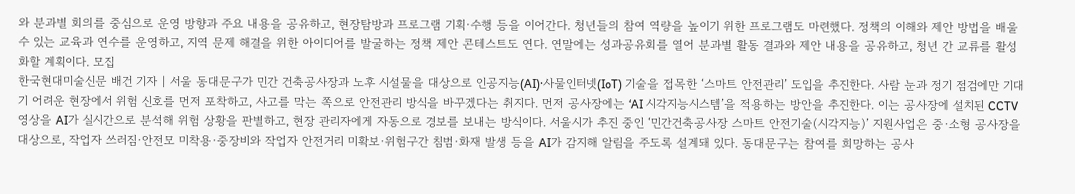와 분과별 회의를 중심으로 운영 방향과 주요 내용을 공유하고, 현장탐방과 프로그램 기획·수행 등을 이어간다. 청년들의 참여 역량을 높이기 위한 프로그램도 마련했다. 정책의 이해와 제안 방법을 배울 수 있는 교육과 연수를 운영하고, 지역 문제 해결을 위한 아이디어를 발굴하는 정책 제안 콘테스트도 연다. 연말에는 성과공유회를 열어 분과별 활동 결과와 제안 내용을 공유하고, 청년 간 교류를 활성화할 계획이다. 모집
한국현대미술신문 배건 기자 | 서울 동대문구가 민간 건축공사장과 노후 시설물을 대상으로 인공지능(AI)·사물인터넷(IoT) 기술을 접목한 ‘스마트 안전관리’ 도입을 추진한다. 사람 눈과 정기 점검에만 기대기 어려운 현장에서 위험 신호를 먼저 포착하고, 사고를 막는 쪽으로 안전관리 방식을 바꾸겠다는 취지다. 먼저 공사장에는 ‘AI 시각지능시스템’을 적용하는 방안을 추진한다. 이는 공사장에 설치된 CCTV 영상을 AI가 실시간으로 분석해 위험 상황을 판별하고, 현장 관리자에게 자동으로 경보를 보내는 방식이다. 서울시가 추진 중인 ‘민간건축공사장 스마트 안전기술(시각지능)’ 지원사업은 중·소형 공사장을 대상으로, 작업자 쓰러짐·안전모 미착용·중장비와 작업자 안전거리 미확보·위험구간 침범·화재 발생 등을 AI가 감지해 알림을 주도록 설계돼 있다. 동대문구는 참여를 희망하는 공사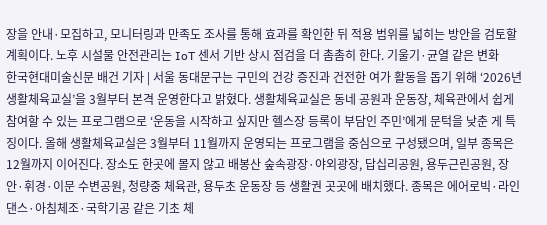장을 안내·모집하고, 모니터링과 만족도 조사를 통해 효과를 확인한 뒤 적용 범위를 넓히는 방안을 검토할 계획이다. 노후 시설물 안전관리는 IoT 센서 기반 상시 점검을 더 촘촘히 한다. 기울기·균열 같은 변화
한국현대미술신문 배건 기자 | 서울 동대문구는 구민의 건강 증진과 건전한 여가 활동을 돕기 위해 ‘2026년 생활체육교실’을 3월부터 본격 운영한다고 밝혔다. 생활체육교실은 동네 공원과 운동장, 체육관에서 쉽게 참여할 수 있는 프로그램으로 ‘운동을 시작하고 싶지만 헬스장 등록이 부담인 주민’에게 문턱을 낮춘 게 특징이다. 올해 생활체육교실은 3월부터 11월까지 운영되는 프로그램을 중심으로 구성됐으며, 일부 종목은 12월까지 이어진다. 장소도 한곳에 몰지 않고 배봉산 숲속광장·야외광장, 답십리공원, 용두근린공원, 장안·휘경·이문 수변공원, 청량중 체육관, 용두초 운동장 등 생활권 곳곳에 배치했다. 종목은 에어로빅·라인댄스·아침체조·국학기공 같은 기초 체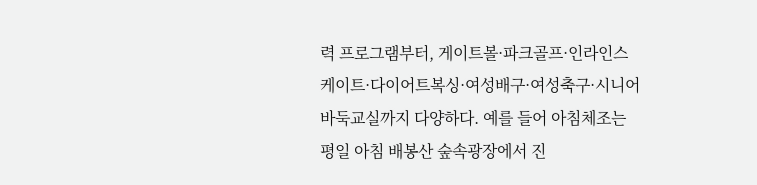력 프로그램부터, 게이트볼·파크골프·인라인스케이트·다이어트복싱·여성배구·여성축구·시니어바둑교실까지 다양하다. 예를 들어 아침체조는 평일 아침 배봉산 숲속광장에서 진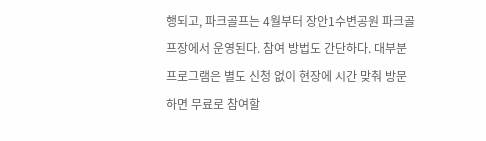행되고, 파크골프는 4월부터 장안1수변공원 파크골프장에서 운영된다. 참여 방법도 간단하다. 대부분 프로그램은 별도 신청 없이 현장에 시간 맞춰 방문하면 무료로 참여할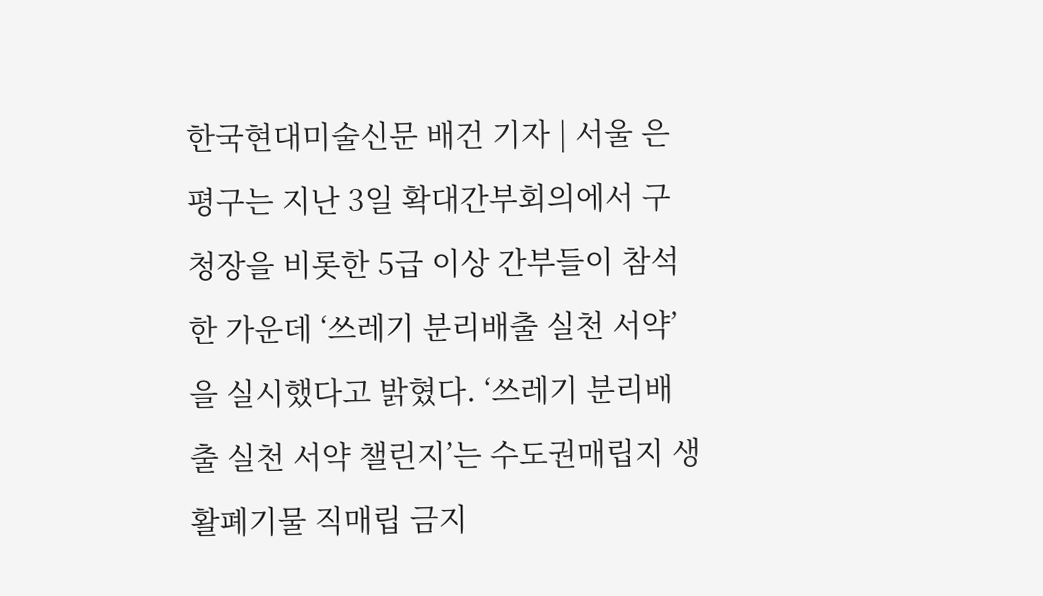한국현대미술신문 배건 기자 | 서울 은평구는 지난 3일 확대간부회의에서 구청장을 비롯한 5급 이상 간부들이 참석한 가운데 ‘쓰레기 분리배출 실천 서약’을 실시했다고 밝혔다. ‘쓰레기 분리배출 실천 서약 챌린지’는 수도권매립지 생활폐기물 직매립 금지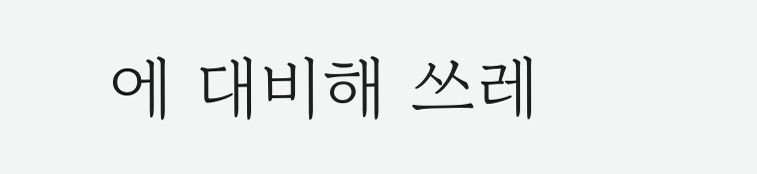에 대비해 쓰레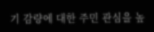기 감량에 대한 주민 관심을 높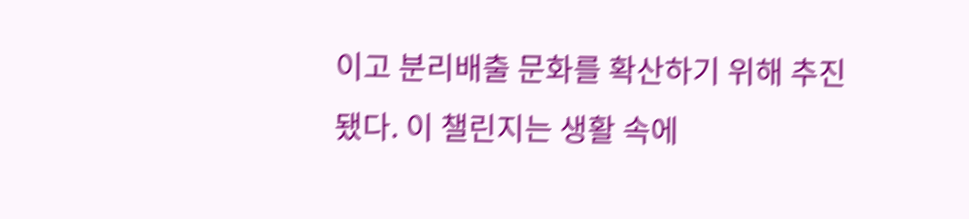이고 분리배출 문화를 확산하기 위해 추진됐다. 이 챌린지는 생활 속에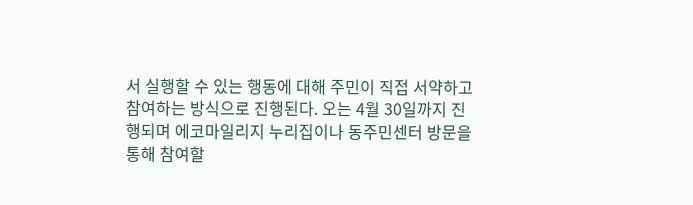서 실행할 수 있는 행동에 대해 주민이 직접 서약하고 참여하는 방식으로 진행된다. 오는 4월 30일까지 진행되며 에코마일리지 누리집이나 동주민센터 방문을 통해 참여할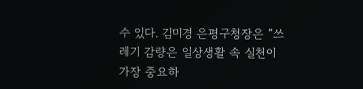수 있다. 김미경 은평구청장은 “쓰레기 감량은 일상생활 속 실천이 가장 중요하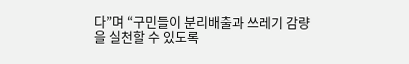다”며 “구민들이 분리배출과 쓰레기 감량을 실천할 수 있도록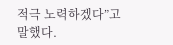적극 노력하겠다”고 말했다.